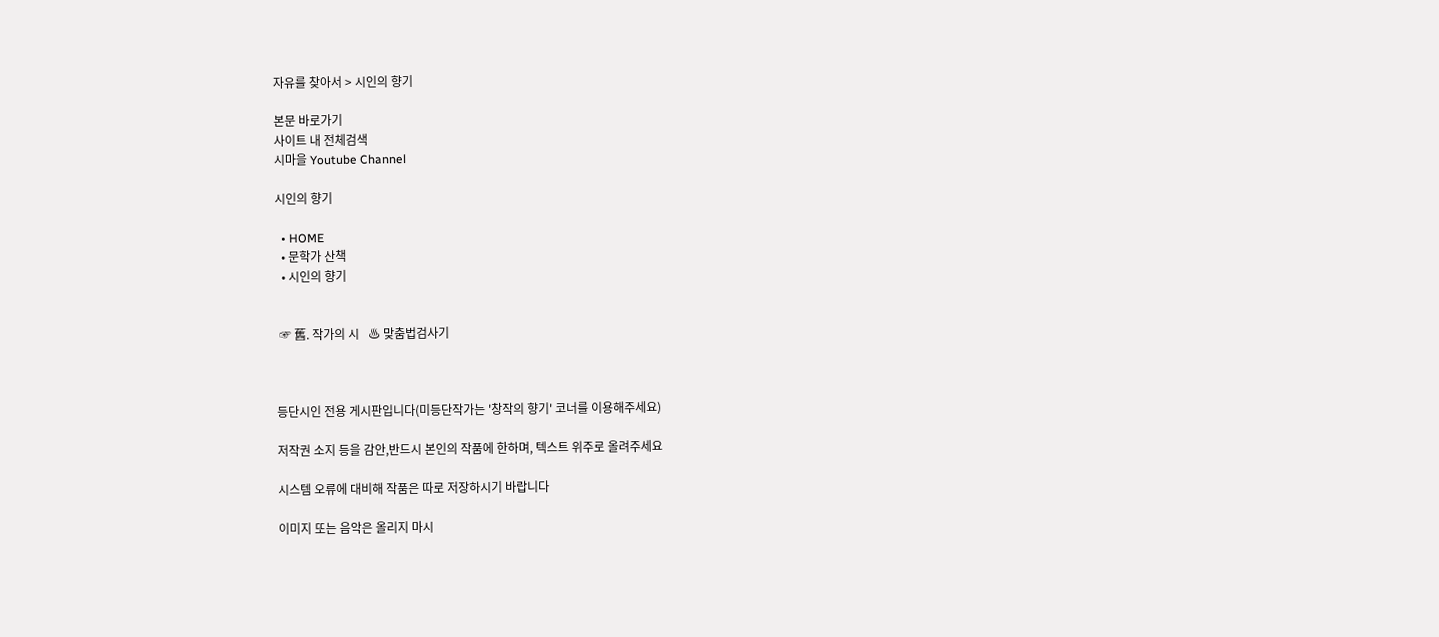자유를 찾아서 > 시인의 향기

본문 바로가기
사이트 내 전체검색
시마을 Youtube Channel

시인의 향기

  • HOME
  • 문학가 산책
  • 시인의 향기


 ☞ 舊. 작가의 시   ♨ 맞춤법검사기



등단시인 전용 게시판입니다(미등단작가는 '창작의 향기' 코너를 이용해주세요)

저작권 소지 등을 감안,반드시 본인의 작품에 한하며, 텍스트 위주로 올려주세요

시스템 오류에 대비해 작품은 따로 저장하시기 바랍니다

이미지 또는 음악은 올리지 마시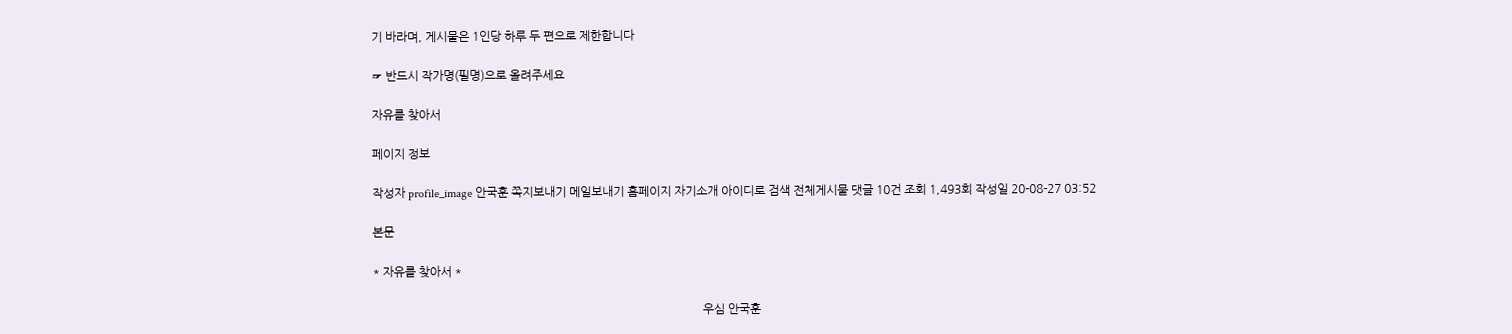기 바라며, 게시물은 1인당 하루 두 편으로 제한합니다

☞ 반드시 작가명(필명)으로 올려주세요

자유를 찾아서

페이지 정보

작성자 profile_image 안국훈 쪽지보내기 메일보내기 홈페이지 자기소개 아이디로 검색 전체게시물 댓글 10건 조회 1,493회 작성일 20-08-27 03:52

본문

* 자유를 찾아서 *

                                                                                                              우심 안국훈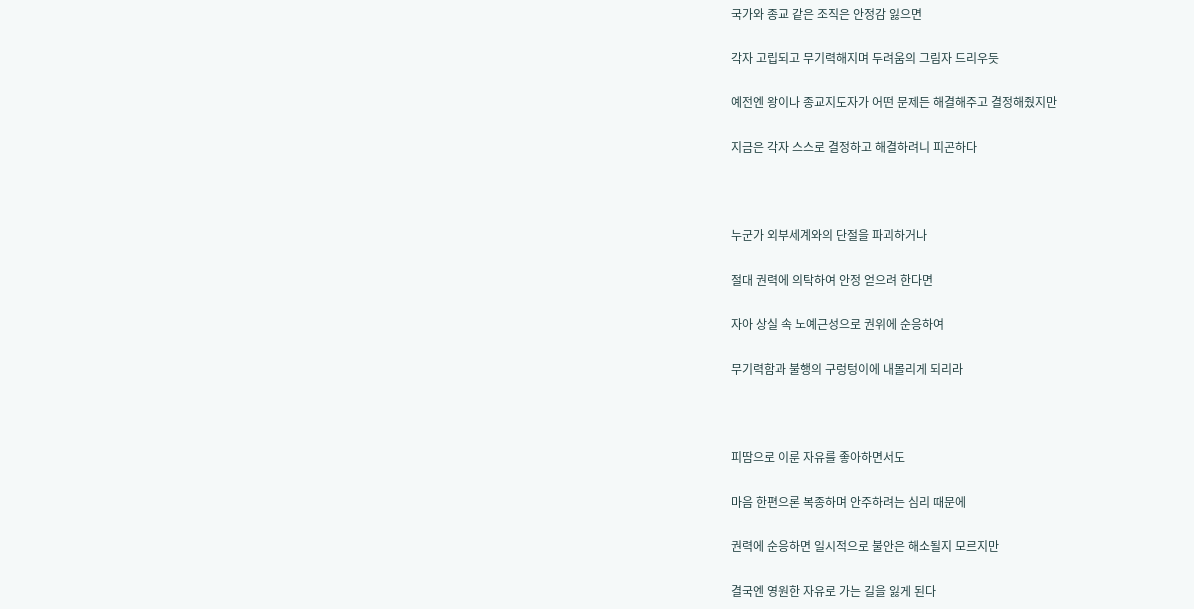국가와 종교 같은 조직은 안정감 잃으면

각자 고립되고 무기력해지며 두려움의 그림자 드리우듯

예전엔 왕이나 종교지도자가 어떤 문제든 해결해주고 결정해줬지만

지금은 각자 스스로 결정하고 해결하려니 피곤하다



누군가 외부세계와의 단절을 파괴하거나

절대 권력에 의탁하여 안정 얻으려 한다면

자아 상실 속 노예근성으로 권위에 순응하여

무기력함과 불행의 구렁텅이에 내몰리게 되리라



피땀으로 이룬 자유를 좋아하면서도

마음 한편으론 복종하며 안주하려는 심리 때문에

권력에 순응하면 일시적으로 불안은 해소될지 모르지만

결국엔 영원한 자유로 가는 길을 잃게 된다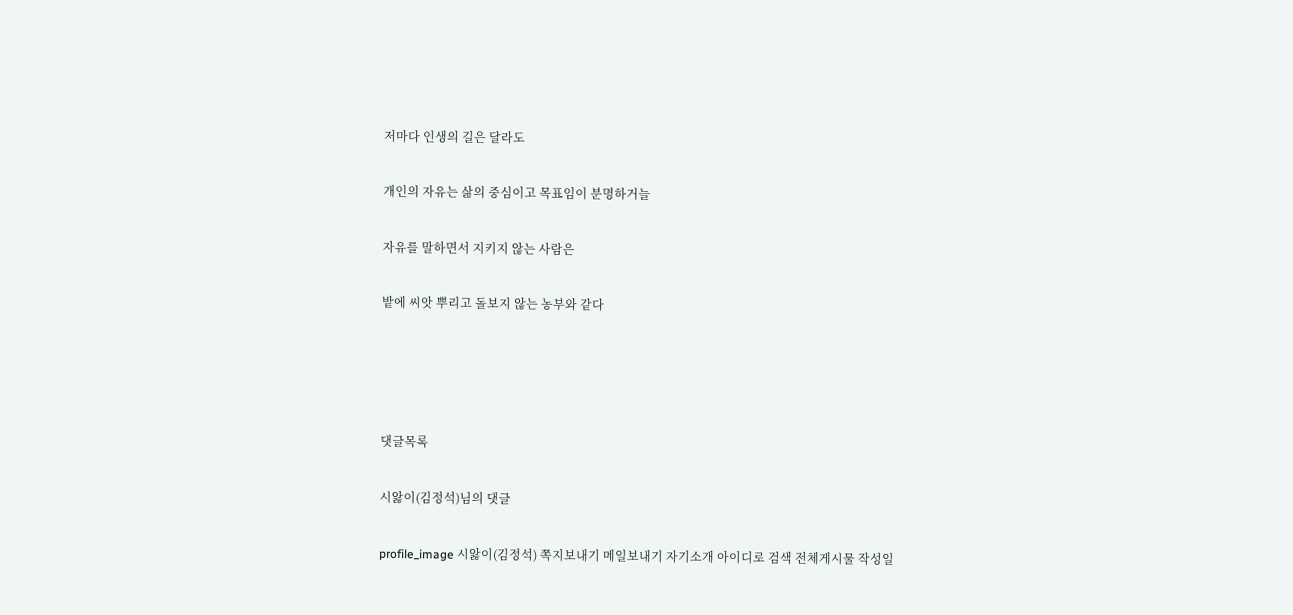저마다 인생의 길은 달라도

개인의 자유는 삶의 중심이고 목표임이 분명하거늘

자유를 말하면서 지키지 않는 사람은

밭에 씨앗 뿌리고 돌보지 않는 농부와 같다




댓글목록

시앓이(김정석)님의 댓글

profile_image 시앓이(김정석) 쪽지보내기 메일보내기 자기소개 아이디로 검색 전체게시물 작성일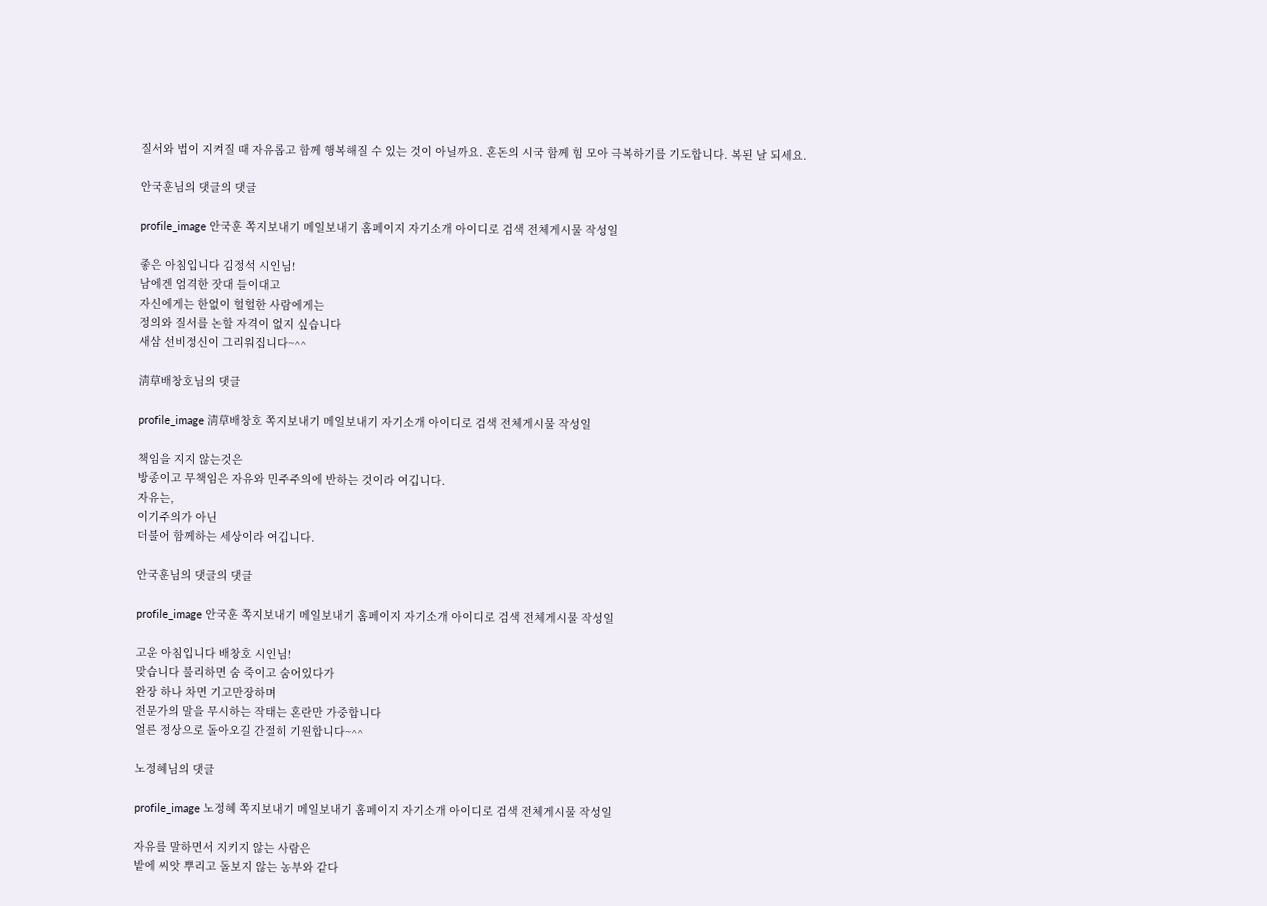질서와 법이 지켜질 때 자유롭고 함께 행복해질 수 있는 것이 아닐까요. 혼돈의 시국 함께 힘 모아 극복하기를 기도합니다. 복된 날 되세요.

안국훈님의 댓글의 댓글

profile_image 안국훈 쪽지보내기 메일보내기 홈페이지 자기소개 아이디로 검색 전체게시물 작성일

좋은 아침입니다 김정석 시인님!
남에겐 엄격한 잣대 들이대고
자신에게는 한없이 헐헐한 사람에게는
정의와 질서를 논할 자격이 없지 싶습니다
새삼 선비정신이 그리워집니다~^^

淸草배창호님의 댓글

profile_image 淸草배창호 쪽지보내기 메일보내기 자기소개 아이디로 검색 전체게시물 작성일

책임을 지지 않는것은
방종이고 무책임은 자유와 민주주의에 반하는 것이라 여깁니다.
자유는,
이기주의가 아닌
더불어 함께하는 세상이라 여깁니다.

안국훈님의 댓글의 댓글

profile_image 안국훈 쪽지보내기 메일보내기 홈페이지 자기소개 아이디로 검색 전체게시물 작성일

고운 아침입니다 배창호 시인님!
맞습니다 불리하면 숨 죽이고 숨어있다가
완장 하나 차면 기고만장하며
전문가의 말을 무시하는 작태는 혼란만 가중합니다
얼른 정상으로 돌아오길 간절히 기원합니다~^^

노정혜님의 댓글

profile_image 노정혜 쪽지보내기 메일보내기 홈페이지 자기소개 아이디로 검색 전체게시물 작성일

자유를 말하면서 지키지 않는 사람은
밭에 씨앗 뿌리고 돌보지 않는 농부와 같다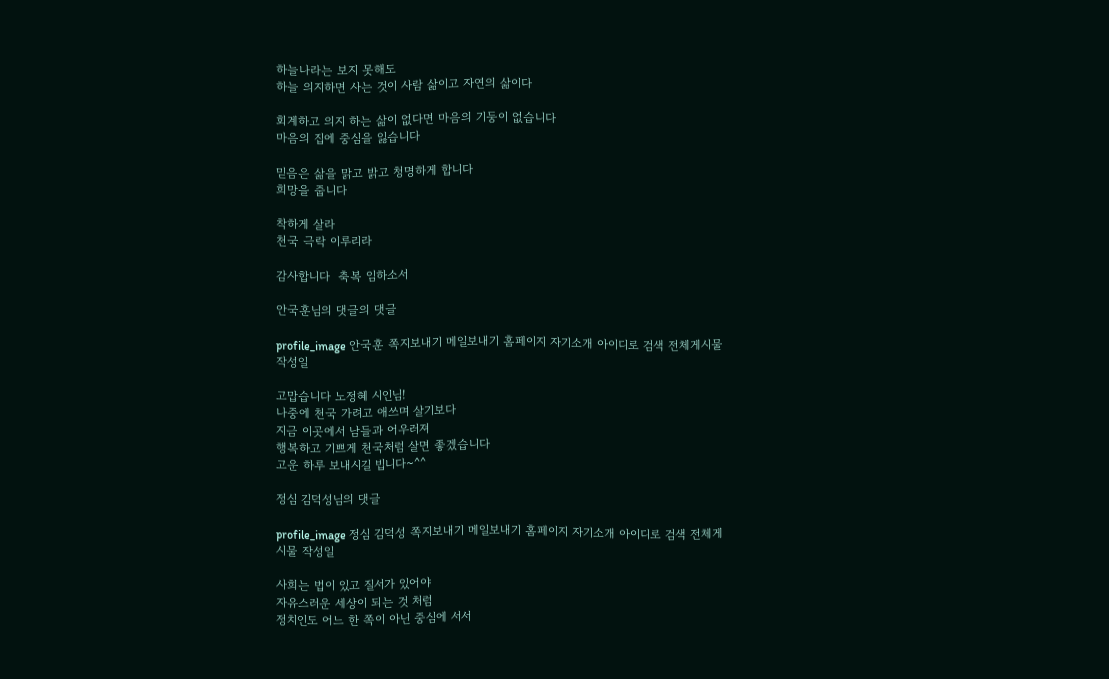하늘나라는 보지 못해도
하늘 의지하면 사는 것이 사람 삶이고 자연의 삶이다

회계하고 의지 하는 삶이 없다면 마음의 기둥이 없습니다
마음의 집에 중심을 잃습니다

믿음은 삶을 맑고 밝고 청명하게 합니다
희망을 줍니다

착하게 살라
천국 극락 이루리라

감사합니다  축복 임하소서

안국훈님의 댓글의 댓글

profile_image 안국훈 쪽지보내기 메일보내기 홈페이지 자기소개 아이디로 검색 전체게시물 작성일

고맙습니다 노정혜 시인님!
나중에 천국 가려고 애쓰며 살기보다
지금 이곳에서 남들과 어우러져
행복하고 기쁘게 천국처럼 살면 좋겠습니다
고운 하루 보내시길 빕니다~^^

정심 김덕성님의 댓글

profile_image 정심 김덕성 쪽지보내기 메일보내기 홈페이지 자기소개 아이디로 검색 전체게시물 작성일

사희는 법이 있고 질서가 있어야
자유스러운 세상이 되는 것 처럼
정치인도 어느 한 쪽이 아닌 중심에 서서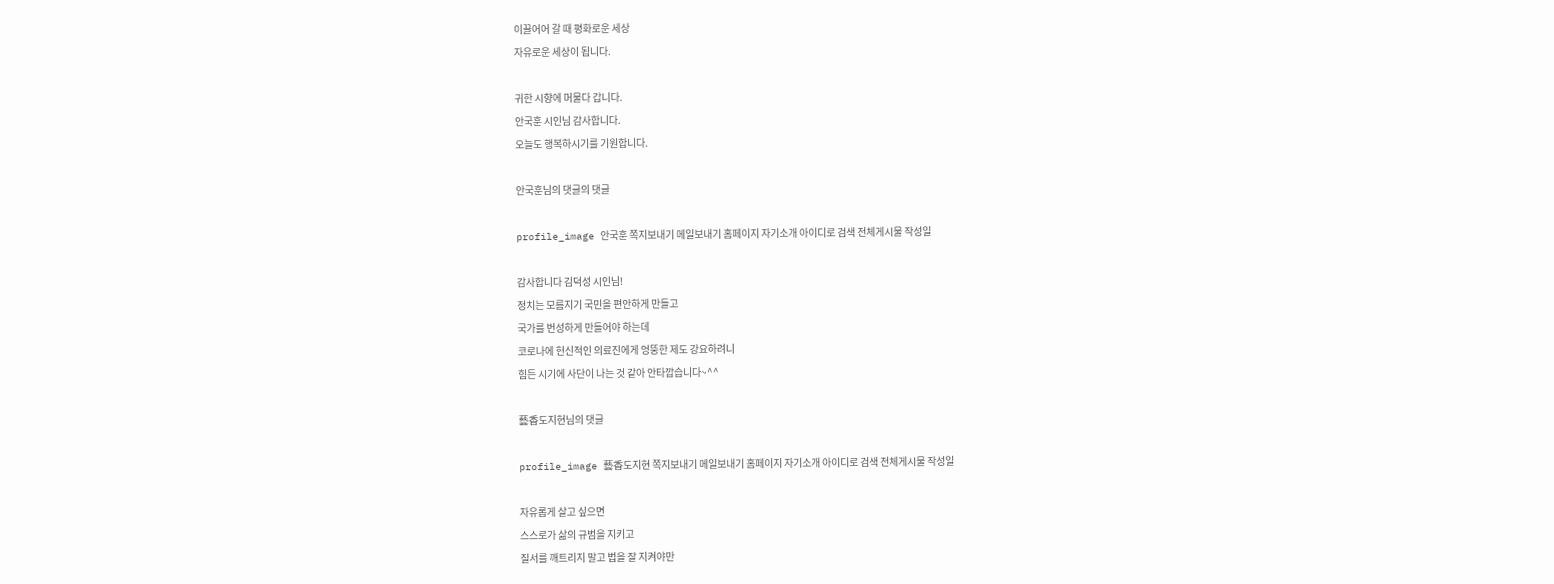이끌어어 갈 때 평화로운 세상
자유로운 세상이 됩니다.

귀한 시향에 머물다 갑니다.
안국훈 시인님 감사합니다.
오늘도 행복하시기를 기원합니다.

안국훈님의 댓글의 댓글

profile_image 안국훈 쪽지보내기 메일보내기 홈페이지 자기소개 아이디로 검색 전체게시물 작성일

감사합니다 김덕성 시인님!
정치는 모름지기 국민을 편안하게 만들고
국가를 번성하게 만들어야 하는데
코로나에 헌신적인 의료진에게 엉뚱한 제도 강요하려니
힘든 시기에 사단이 나는 것 같아 안타깝습니다~^^

藝香도지현님의 댓글

profile_image 藝香도지현 쪽지보내기 메일보내기 홈페이지 자기소개 아이디로 검색 전체게시물 작성일

자유롭게 살고 싶으면
스스로가 삶의 규범을 지키고
질서를 깨트리지 말고 법을 잘 지켜야만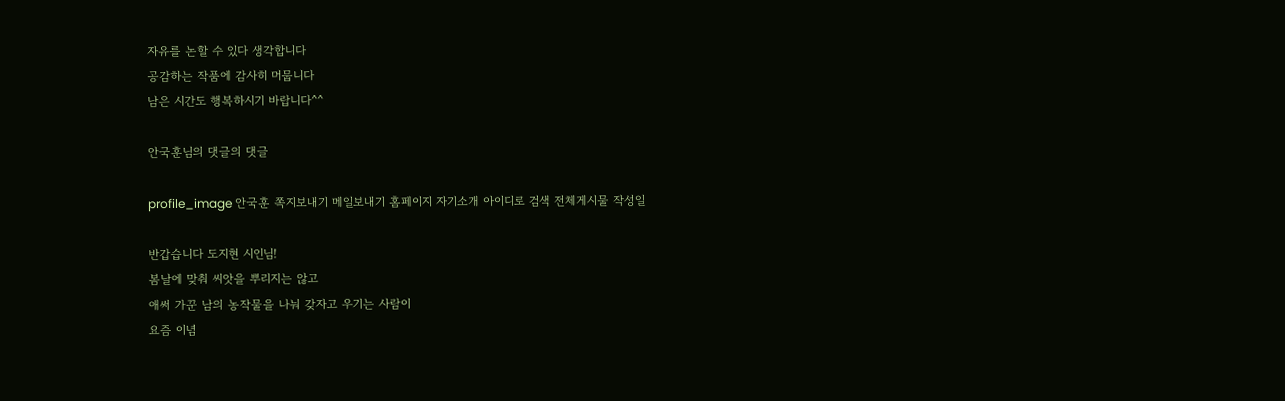자유를 논할 수 있다 생각합니다
공감하는 작품에 감사히 머뭅니다
남은 시간도 행복하시기 바랍니다^^

안국훈님의 댓글의 댓글

profile_image 안국훈 쪽지보내기 메일보내기 홈페이지 자기소개 아이디로 검색 전체게시물 작성일

반갑습니다 도지현 시인님!
봄날에 맞춰 씨앗을 뿌리지는 않고
애써 가꾼 남의 농작물을 나눠 갖자고 우기는 사람이
요즘 이념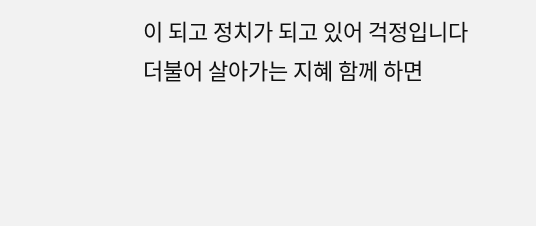이 되고 정치가 되고 있어 걱정입니다
더불어 살아가는 지혜 함께 하면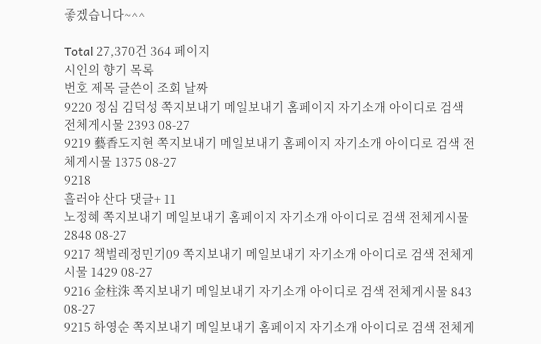좋겠습니다~^^

Total 27,370건 364 페이지
시인의 향기 목록
번호 제목 글쓴이 조회 날짜
9220 정심 김덕성 쪽지보내기 메일보내기 홈페이지 자기소개 아이디로 검색 전체게시물 2393 08-27
9219 藝香도지현 쪽지보내기 메일보내기 홈페이지 자기소개 아이디로 검색 전체게시물 1375 08-27
9218
흘러야 산다 댓글+ 11
노정혜 쪽지보내기 메일보내기 홈페이지 자기소개 아이디로 검색 전체게시물 2848 08-27
9217 책벌레정민기09 쪽지보내기 메일보내기 자기소개 아이디로 검색 전체게시물 1429 08-27
9216 金柱洙 쪽지보내기 메일보내기 자기소개 아이디로 검색 전체게시물 843 08-27
9215 하영순 쪽지보내기 메일보내기 홈페이지 자기소개 아이디로 검색 전체게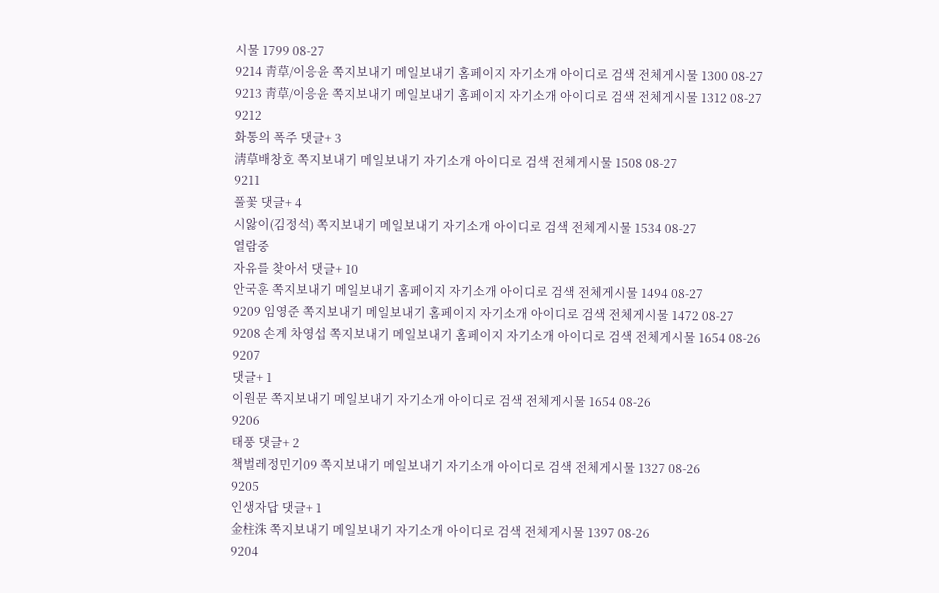시물 1799 08-27
9214 靑草/이응윤 쪽지보내기 메일보내기 홈페이지 자기소개 아이디로 검색 전체게시물 1300 08-27
9213 靑草/이응윤 쪽지보내기 메일보내기 홈페이지 자기소개 아이디로 검색 전체게시물 1312 08-27
9212
화통의 폭주 댓글+ 3
淸草배창호 쪽지보내기 메일보내기 자기소개 아이디로 검색 전체게시물 1508 08-27
9211
풀꽃 댓글+ 4
시앓이(김정석) 쪽지보내기 메일보내기 자기소개 아이디로 검색 전체게시물 1534 08-27
열람중
자유를 찾아서 댓글+ 10
안국훈 쪽지보내기 메일보내기 홈페이지 자기소개 아이디로 검색 전체게시물 1494 08-27
9209 임영준 쪽지보내기 메일보내기 홈페이지 자기소개 아이디로 검색 전체게시물 1472 08-27
9208 손계 차영섭 쪽지보내기 메일보내기 홈페이지 자기소개 아이디로 검색 전체게시물 1654 08-26
9207
댓글+ 1
이원문 쪽지보내기 메일보내기 자기소개 아이디로 검색 전체게시물 1654 08-26
9206
태풍 댓글+ 2
책벌레정민기09 쪽지보내기 메일보내기 자기소개 아이디로 검색 전체게시물 1327 08-26
9205
인생자답 댓글+ 1
金柱洙 쪽지보내기 메일보내기 자기소개 아이디로 검색 전체게시물 1397 08-26
9204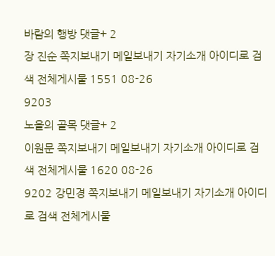바람의 행방 댓글+ 2
장 진순 쪽지보내기 메일보내기 자기소개 아이디로 검색 전체게시물 1551 08-26
9203
노을의 골목 댓글+ 2
이원문 쪽지보내기 메일보내기 자기소개 아이디로 검색 전체게시물 1620 08-26
9202 강민경 쪽지보내기 메일보내기 자기소개 아이디로 검색 전체게시물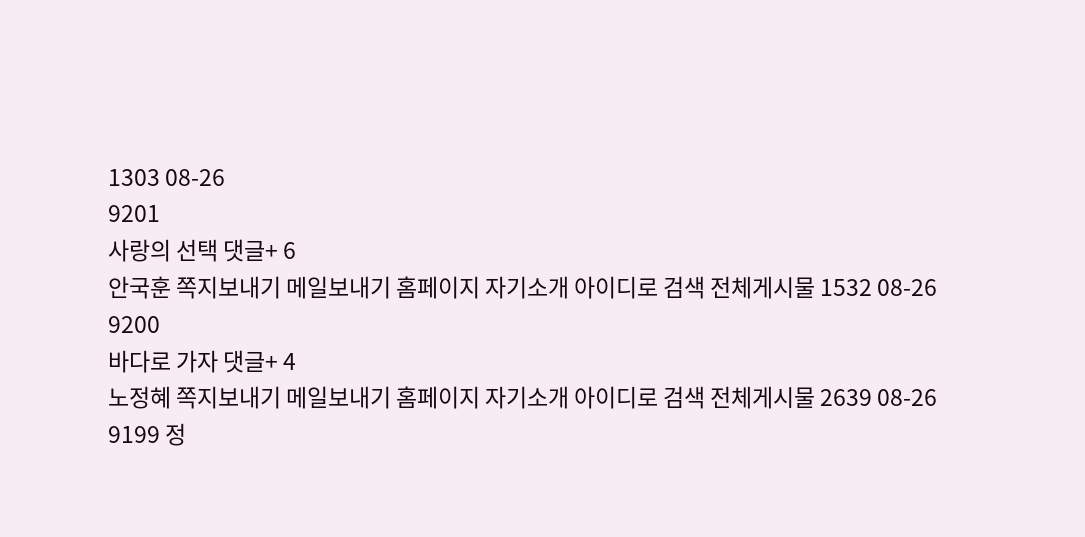1303 08-26
9201
사랑의 선택 댓글+ 6
안국훈 쪽지보내기 메일보내기 홈페이지 자기소개 아이디로 검색 전체게시물 1532 08-26
9200
바다로 가자 댓글+ 4
노정혜 쪽지보내기 메일보내기 홈페이지 자기소개 아이디로 검색 전체게시물 2639 08-26
9199 정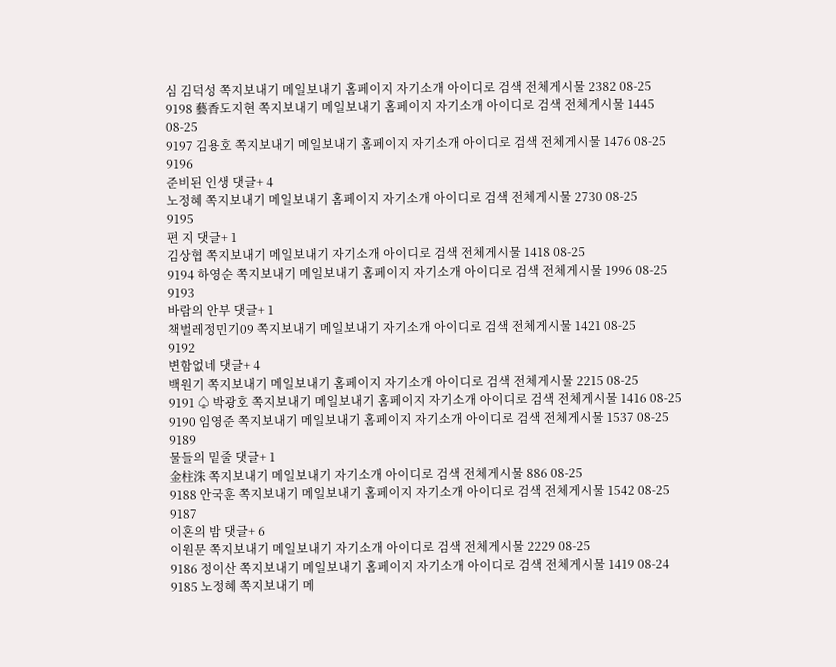심 김덕성 쪽지보내기 메일보내기 홈페이지 자기소개 아이디로 검색 전체게시물 2382 08-25
9198 藝香도지현 쪽지보내기 메일보내기 홈페이지 자기소개 아이디로 검색 전체게시물 1445 08-25
9197 김용호 쪽지보내기 메일보내기 홈페이지 자기소개 아이디로 검색 전체게시물 1476 08-25
9196
준비된 인생 댓글+ 4
노정혜 쪽지보내기 메일보내기 홈페이지 자기소개 아이디로 검색 전체게시물 2730 08-25
9195
편 지 댓글+ 1
김상협 쪽지보내기 메일보내기 자기소개 아이디로 검색 전체게시물 1418 08-25
9194 하영순 쪽지보내기 메일보내기 홈페이지 자기소개 아이디로 검색 전체게시물 1996 08-25
9193
바람의 안부 댓글+ 1
책벌레정민기09 쪽지보내기 메일보내기 자기소개 아이디로 검색 전체게시물 1421 08-25
9192
변함없네 댓글+ 4
백원기 쪽지보내기 메일보내기 홈페이지 자기소개 아이디로 검색 전체게시물 2215 08-25
9191 ♤ 박광호 쪽지보내기 메일보내기 홈페이지 자기소개 아이디로 검색 전체게시물 1416 08-25
9190 임영준 쪽지보내기 메일보내기 홈페이지 자기소개 아이디로 검색 전체게시물 1537 08-25
9189
물들의 밑줄 댓글+ 1
金柱洙 쪽지보내기 메일보내기 자기소개 아이디로 검색 전체게시물 886 08-25
9188 안국훈 쪽지보내기 메일보내기 홈페이지 자기소개 아이디로 검색 전체게시물 1542 08-25
9187
이혼의 밤 댓글+ 6
이원문 쪽지보내기 메일보내기 자기소개 아이디로 검색 전체게시물 2229 08-25
9186 정이산 쪽지보내기 메일보내기 홈페이지 자기소개 아이디로 검색 전체게시물 1419 08-24
9185 노정혜 쪽지보내기 메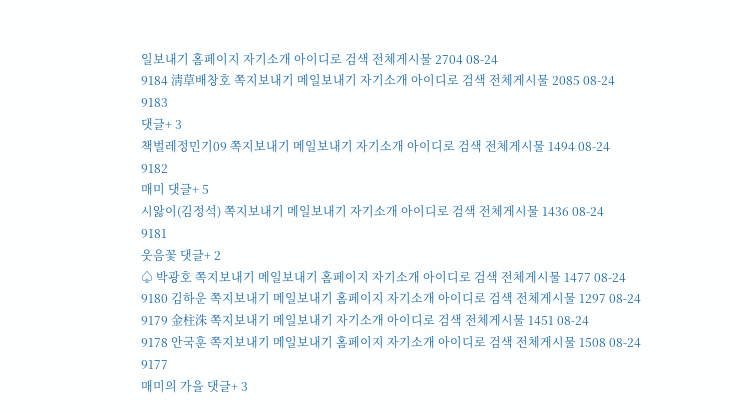일보내기 홈페이지 자기소개 아이디로 검색 전체게시물 2704 08-24
9184 淸草배창호 쪽지보내기 메일보내기 자기소개 아이디로 검색 전체게시물 2085 08-24
9183
댓글+ 3
책벌레정민기09 쪽지보내기 메일보내기 자기소개 아이디로 검색 전체게시물 1494 08-24
9182
매미 댓글+ 5
시앓이(김정석) 쪽지보내기 메일보내기 자기소개 아이디로 검색 전체게시물 1436 08-24
9181
웃음꽃 댓글+ 2
♤ 박광호 쪽지보내기 메일보내기 홈페이지 자기소개 아이디로 검색 전체게시물 1477 08-24
9180 김하운 쪽지보내기 메일보내기 홈페이지 자기소개 아이디로 검색 전체게시물 1297 08-24
9179 金柱洙 쪽지보내기 메일보내기 자기소개 아이디로 검색 전체게시물 1451 08-24
9178 안국훈 쪽지보내기 메일보내기 홈페이지 자기소개 아이디로 검색 전체게시물 1508 08-24
9177
매미의 가을 댓글+ 3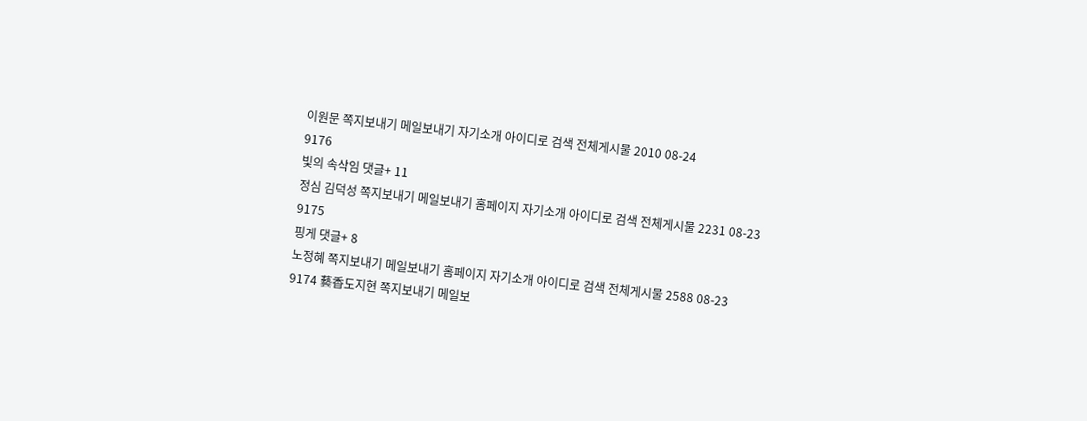이원문 쪽지보내기 메일보내기 자기소개 아이디로 검색 전체게시물 2010 08-24
9176
빛의 속삭임 댓글+ 11
정심 김덕성 쪽지보내기 메일보내기 홈페이지 자기소개 아이디로 검색 전체게시물 2231 08-23
9175
핑게 댓글+ 8
노정혜 쪽지보내기 메일보내기 홈페이지 자기소개 아이디로 검색 전체게시물 2588 08-23
9174 藝香도지현 쪽지보내기 메일보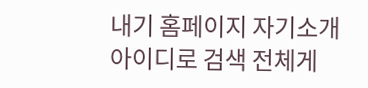내기 홈페이지 자기소개 아이디로 검색 전체게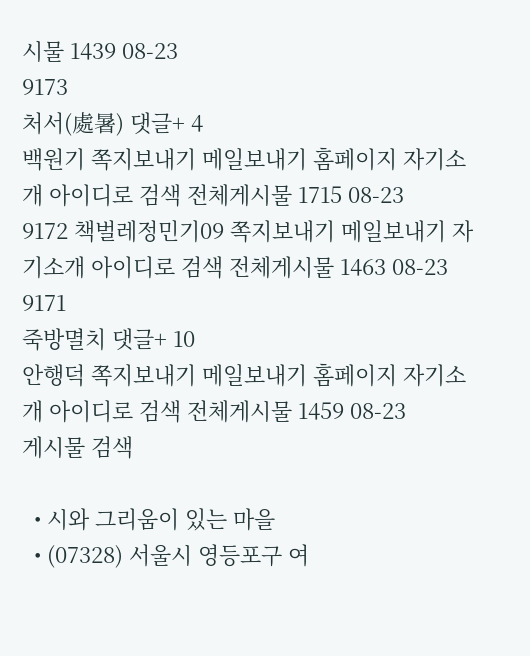시물 1439 08-23
9173
처서(處暑) 댓글+ 4
백원기 쪽지보내기 메일보내기 홈페이지 자기소개 아이디로 검색 전체게시물 1715 08-23
9172 책벌레정민기09 쪽지보내기 메일보내기 자기소개 아이디로 검색 전체게시물 1463 08-23
9171
죽방멸치 댓글+ 10
안행덕 쪽지보내기 메일보내기 홈페이지 자기소개 아이디로 검색 전체게시물 1459 08-23
게시물 검색

  • 시와 그리움이 있는 마을
  • (07328) 서울시 영등포구 여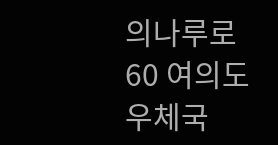의나루로 60 여의도우체국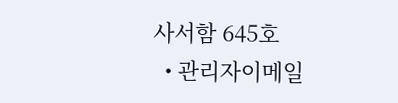사서함 645호
  • 관리자이메일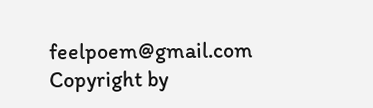feelpoem@gmail.com
Copyright by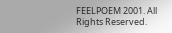FEELPOEM 2001. All Rights Reserved.